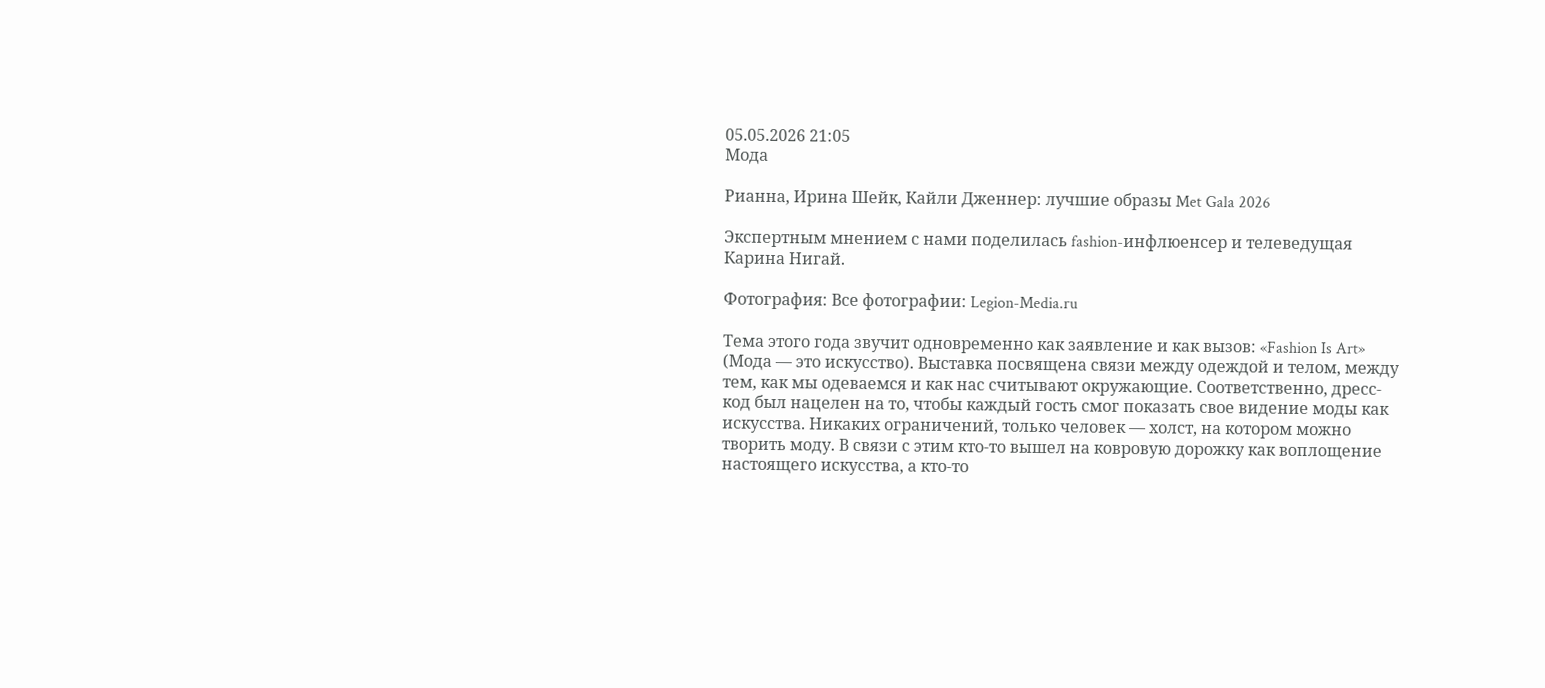05.05.2026 21:05
Мода

Рианна, Ирина Шейк, Кайли Дженнер: лучшие образы Met Gala 2026

Экспертным мнением с нами поделилась fashion-инфлюенсер и телеведущая Карина Нигай.

Фотография: Все фотографии: Legion-Media.ru

Тема этого года звучит одновременно как заявление и как вызов: «Fashion Is Art» (Мода — это искусство). Выставка посвящена связи между одеждой и телом, между тем, как мы одеваемся и как нас считывают окружающие. Соответственно, дресс-код был нацелен на то, чтобы каждый гость смог показать свое видение моды как искусства. Никаких ограничений, только человек — холст, на котором можно творить моду. В связи с этим кто-то вышел на ковровую дорожку как воплощение настоящего искусства, а кто-то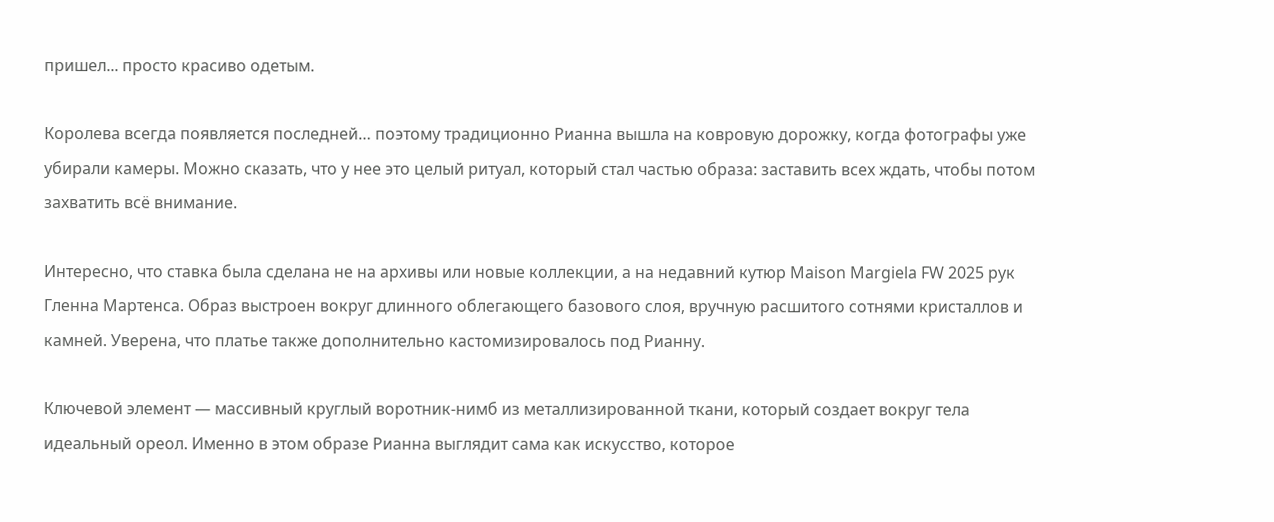пришел... просто красиво одетым.

Королева всегда появляется последней… поэтому традиционно Рианна вышла на ковровую дорожку, когда фотографы уже убирали камеры. Можно сказать, что у нее это целый ритуал, который стал частью образа: заставить всех ждать, чтобы потом захватить всё внимание.

Интересно, что ставка была сделана не на архивы или новые коллекции, а на недавний кутюр Maison Margiela FW 2025 рук Гленна Мартенса. Образ выстроен вокруг длинного облегающего базового слоя, вручную расшитого сотнями кристаллов и камней. Уверена, что платье также дополнительно кастомизировалось под Рианну.

Ключевой элемент — массивный круглый воротник-нимб из металлизированной ткани, который создает вокруг тела идеальный ореол. Именно в этом образе Рианна выглядит сама как искусство, которое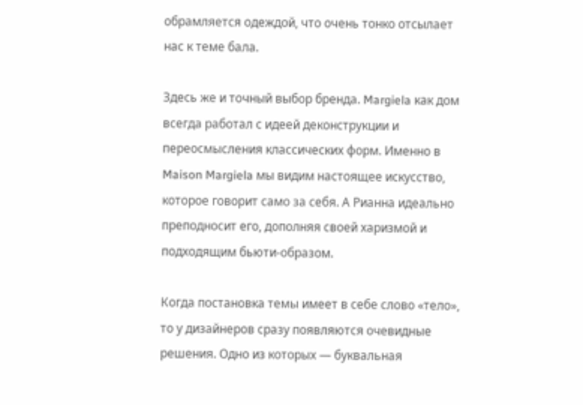обрамляется одеждой, что очень тонко отсылает нас к теме бала.

Здесь же и точный выбор бренда. Margiela как дом всегда работал с идеей деконструкции и переосмысления классических форм. Именно в Maison Margiela мы видим настоящее искусство, которое говорит само за себя. А Рианна идеально преподносит его, дополняя своей харизмой и подходящим бьюти-образом.

Когда постановка темы имеет в себе слово «тело», то у дизайнеров сразу появляются очевидные решения. Одно из которых — буквальная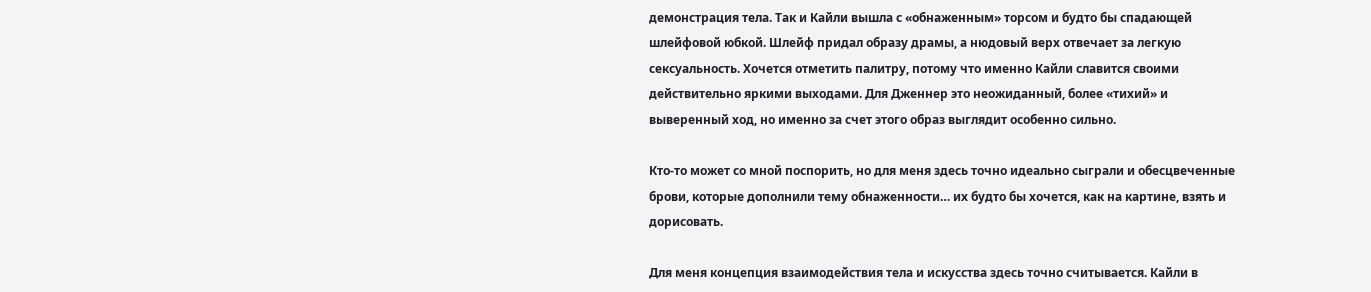демонстрация тела. Так и Кайли вышла с «обнаженным» торсом и будто бы спадающей шлейфовой юбкой. Шлейф придал образу драмы, а нюдовый верх отвечает за легкую сексуальность. Хочется отметить палитру, потому что именно Кайли славится своими действительно яркими выходами. Для Дженнер это неожиданный, более «тихий» и выверенный ход, но именно за счет этого образ выглядит особенно сильно.

Кто-то может со мной поспорить, но для меня здесь точно идеально сыграли и обесцвеченные брови, которые дополнили тему обнаженности… их будто бы хочется, как на картине, взять и дорисовать.

Для меня концепция взаимодействия тела и искусства здесь точно считывается. Кайли в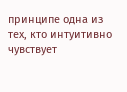принципе одна из тех, кто интуитивно чувствует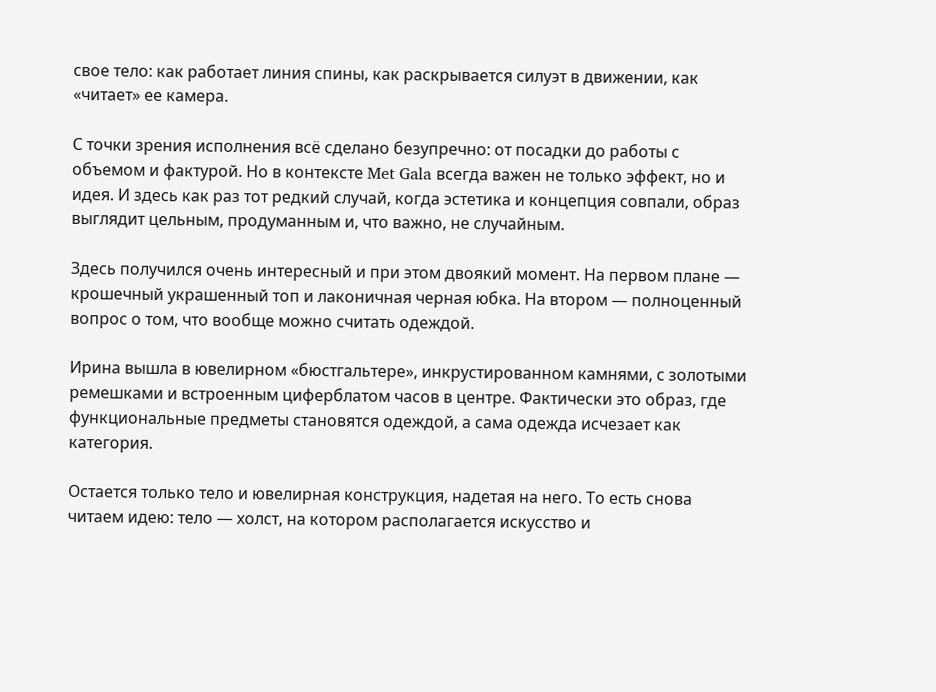свое тело: как работает линия спины, как раскрывается силуэт в движении, как «читает» ее камера.

С точки зрения исполнения всё сделано безупречно: от посадки до работы с объемом и фактурой. Но в контексте Met Gala всегда важен не только эффект, но и идея. И здесь как раз тот редкий случай, когда эстетика и концепция совпали, образ выглядит цельным, продуманным и, что важно, не случайным.

Здесь получился очень интересный и при этом двоякий момент. На первом плане — крошечный украшенный топ и лаконичная черная юбка. На втором — полноценный вопрос о том, что вообще можно считать одеждой.

Ирина вышла в ювелирном «бюстгальтере», инкрустированном камнями, с золотыми ремешками и встроенным циферблатом часов в центре. Фактически это образ, где функциональные предметы становятся одеждой, а сама одежда исчезает как категория.

Остается только тело и ювелирная конструкция, надетая на него. То есть снова читаем идею: тело — холст, на котором располагается искусство и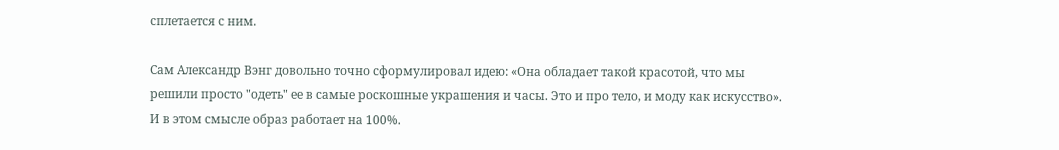сплетается с ним.

Сам Александр Вэнг довольно точно сформулировал идею: «Она обладает такой красотой, что мы решили просто "одеть" ее в самые роскошные украшения и часы. Это и про тело, и моду как искусство». И в этом смысле образ работает на 100%.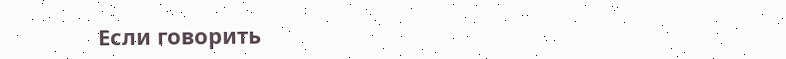Если говорить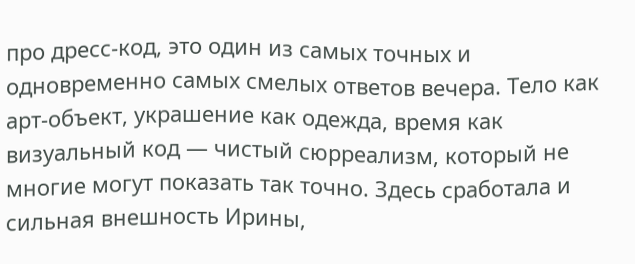про дресс-код, это один из самых точных и одновременно самых смелых ответов вечера. Тело как арт-объект, украшение как одежда, время как визуальный код — чистый сюрреализм, который не многие могут показать так точно. Здесь сработала и сильная внешность Ирины,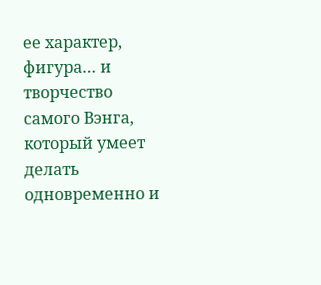ее характер, фигура… и творчество самого Вэнга, который умеет делать одновременно и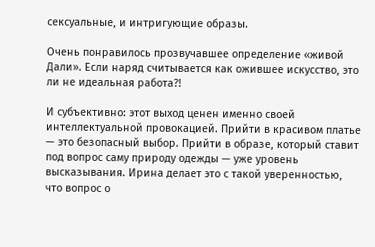сексуальные, и интригующие образы.

Очень понравилось прозвучавшее определение «живой Дали». Если наряд считывается как ожившее искусство, это ли не идеальная работа?!

И субъективно: этот выход ценен именно своей интеллектуальной провокацией. Прийти в красивом платье — это безопасный выбор. Прийти в образе, который ставит под вопрос саму природу одежды — уже уровень высказывания. Ирина делает это с такой уверенностью, что вопрос о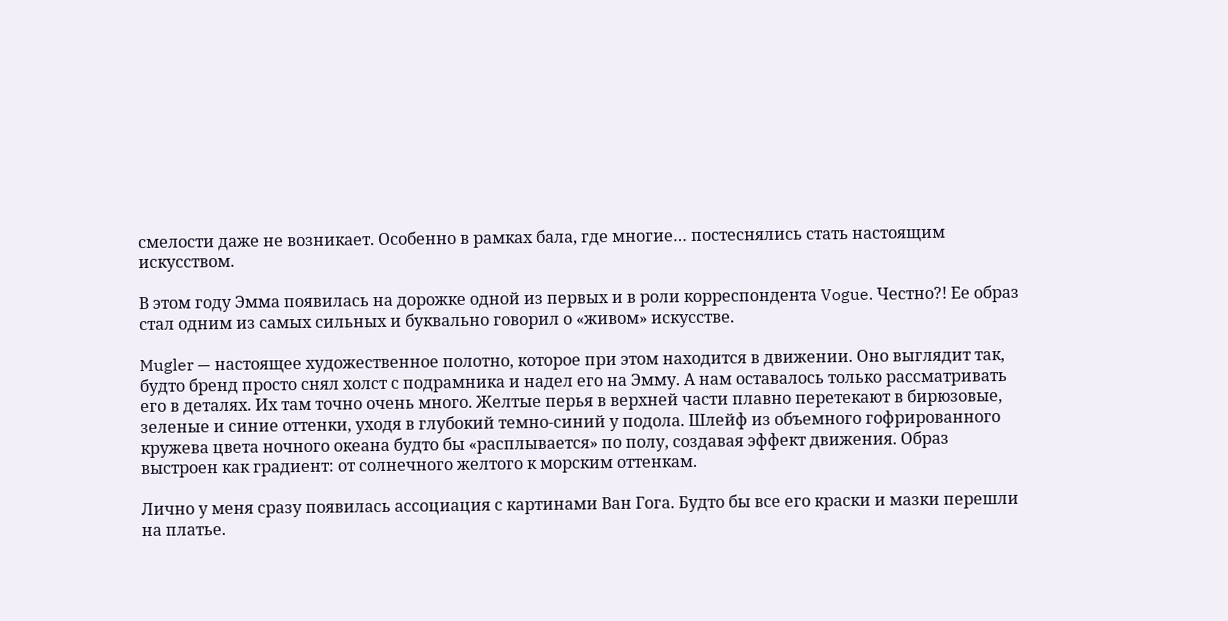смелости даже не возникает. Особенно в рамках бала, где многие… постеснялись стать настоящим искусством.

В этом году Эмма появилась на дорожке одной из первых и в роли корреспондента Vogue. Честно?! Ее образ стал одним из самых сильных и буквально говорил о «живом» искусстве.

Mugler — настоящее художественное полотно, которое при этом находится в движении. Оно выглядит так, будто бренд просто снял холст с подрамника и надел его на Эмму. А нам оставалось только рассматривать его в деталях. Их там точно очень много. Желтые перья в верхней части плавно перетекают в бирюзовые, зеленые и синие оттенки, уходя в глубокий темно-синий у подола. Шлейф из объемного гофрированного кружева цвета ночного океана будто бы «расплывается» по полу, создавая эффект движения. Образ выстроен как градиент: от солнечного желтого к морским оттенкам.

Лично у меня сразу появилась ассоциация с картинами Ван Гога. Будто бы все его краски и мазки перешли на платье.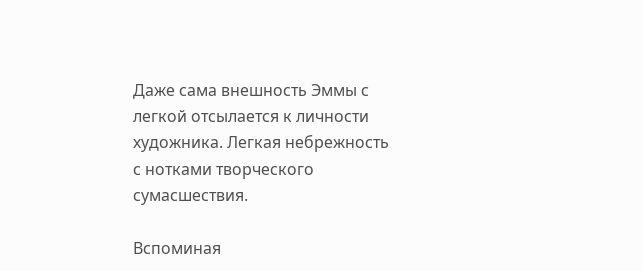Даже сама внешность Эммы с легкой отсылается к личности художника. Легкая небрежность с нотками творческого сумасшествия.

Вспоминая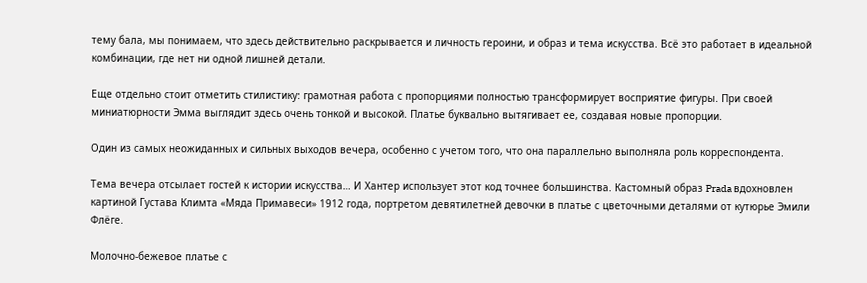тему бала, мы понимаем, что здесь действительно раскрывается и личность героини, и образ и тема искусства. Всё это работает в идеальной комбинации, где нет ни одной лишней детали.

Еще отдельно стоит отметить стилистику: грамотная работа с пропорциями полностью трансформирует восприятие фигуры. При своей миниатюрности Эмма выглядит здесь очень тонкой и высокой. Платье буквально вытягивает ее, создавая новые пропорции.

Один из самых неожиданных и сильных выходов вечера, особенно с учетом того, что она параллельно выполняла роль корреспондента.

Тема вечера отсылает гостей к истории искусства… И Хантер использует этот код точнее большинства. Кастомный образ Prada вдохновлен картиной Густава Климта «Мяда Примавеси» 1912 года, портретом девятилетней девочки в платье с цветочными деталями от кутюрье Эмили Флёге.

Молочно-бежевое платье с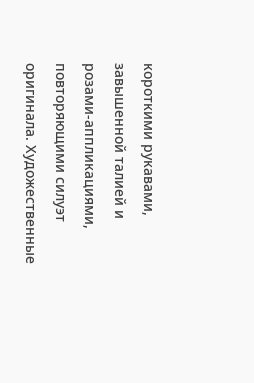короткими рукавами, завышенной талией и розами-аппликациями, повторяющими силуэт оригинала. Художественные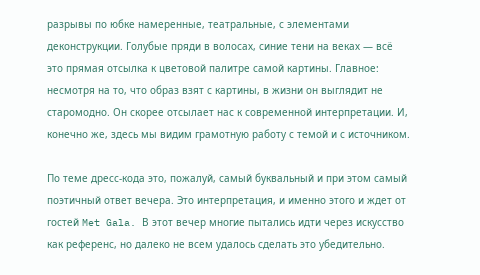разрывы по юбке намеренные, театральные, с элементами деконструкции. Голубые пряди в волосах, синие тени на веках — всё это прямая отсылка к цветовой палитре самой картины. Главное: несмотря на то, что образ взят с картины, в жизни он выглядит не старомодно. Он скорее отсылает нас к современной интерпретации. И, конечно же, здесь мы видим грамотную работу с темой и с источником.

По теме дресс-кода это, пожалуй, самый буквальный и при этом самый поэтичный ответ вечера. Это интерпретация, и именно этого и ждет от гостей Met Gala. В этот вечер многие пытались идти через искусство как референс, но далеко не всем удалось сделать это убедительно.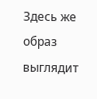Здесь же образ выглядит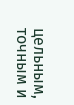цельным, точным и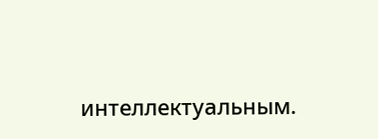интеллектуальным.